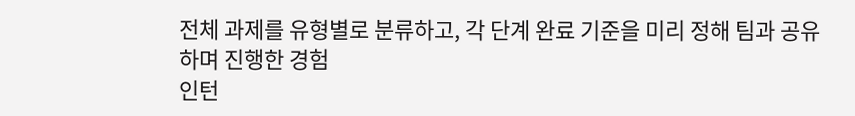전체 과제를 유형별로 분류하고, 각 단계 완료 기준을 미리 정해 팀과 공유하며 진행한 경험
인턴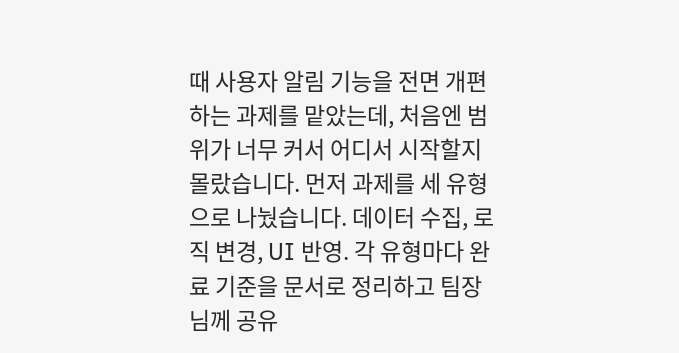때 사용자 알림 기능을 전면 개편하는 과제를 맡았는데, 처음엔 범위가 너무 커서 어디서 시작할지 몰랐습니다. 먼저 과제를 세 유형으로 나눴습니다. 데이터 수집, 로직 변경, UI 반영. 각 유형마다 완료 기준을 문서로 정리하고 팀장님께 공유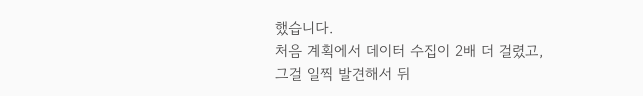했습니다.
처음 계획에서 데이터 수집이 2배 더 걸렸고, 그걸 일찍 발견해서 뒤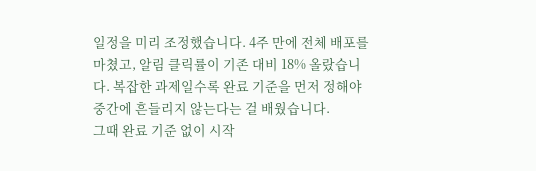일정을 미리 조정했습니다. 4주 만에 전체 배포를 마쳤고, 알림 클릭률이 기존 대비 18% 올랐습니다. 복잡한 과제일수록 완료 기준을 먼저 정해야 중간에 흔들리지 않는다는 걸 배웠습니다.
그때 완료 기준 없이 시작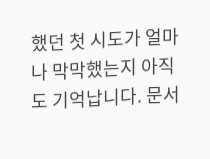했던 첫 시도가 얼마나 막막했는지 아직도 기억납니다. 문서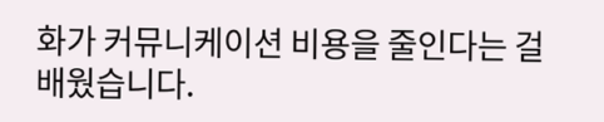화가 커뮤니케이션 비용을 줄인다는 걸 배웠습니다.